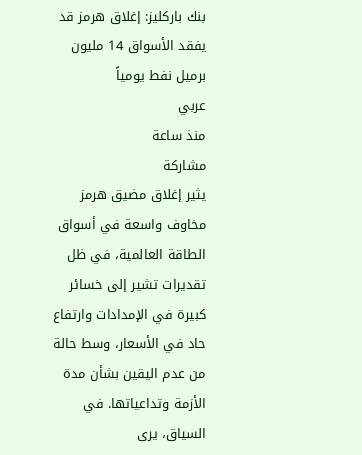بنك باركليز: إغلاق هرمز قد يفقد الأسواق 14 مليون برميل نفط يومياً
عربي
منذ ساعة
مشاركة
يثير إغلاق مضيق هرمز مخاوف واسعة في أسواق الطاقة العالمية، في ظل تقديرات تشير إلى خسائر كبيرة في الإمدادات وارتفاع حاد في الأسعار، وسط حالة من عدم اليقين بشأن مدة الأزمة وتداعياتها. في السياق، يرى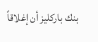بنك باركليز أن إغلاقاً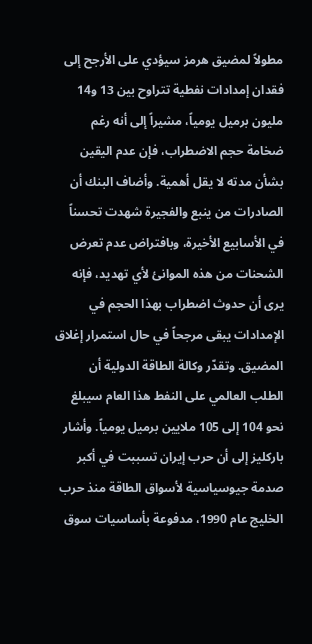مطولاً لمضيق هرمز سيؤدي على الأرجح إلى فقدان إمدادات نفطية تتراوح بين 13 و14 مليون برميل يومياً، مشيراً إلى أنه رغم ضخامة حجم الاضطراب، فإن عدم اليقين بشأن مدته لا يقل أهمية. وأضاف البنك أن الصادرات من ينبع والفجيرة شهدت تحسناً في الأسابيع الأخيرة، وبافتراض عدم تعرض الشحنات من هذه الموانئ لأي تهديد، فإنه يرى أن حدوث اضطراب بهذا الحجم في الإمدادات يبقى مرجحاً في حال استمرار إغلاق المضيق. وتقدّر وكالة الطاقة الدولية أن الطلب العالمي على النفط هذا العام سيبلغ نحو 104 إلى 105 ملايين برميل يومياً. وأشار باركليز إلى أن حرب إيران تسببت في أكبر صدمة جيوسياسية لأسواق الطاقة منذ حرب الخليج عام 1990، مدفوعة بأساسيات سوق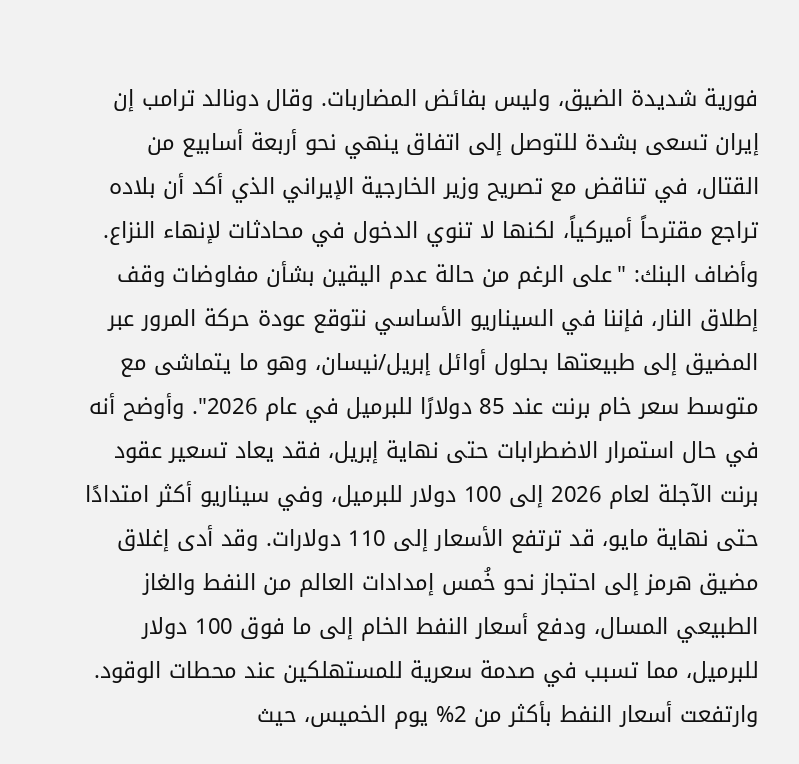فورية شديدة الضيق، وليس بفائض المضاربات. وقال دونالد ترامب إن إيران تسعى بشدة للتوصل إلى اتفاق ينهي نحو أربعة أسابيع من القتال، في تناقض مع تصريح وزير الخارجية الإيراني الذي أكد أن بلاده تراجع مقترحاً أميركياً، لكنها لا تنوي الدخول في محادثات لإنهاء النزاع. وأضاف البنك: "على الرغم من حالة عدم اليقين بشأن مفاوضات وقف إطلاق النار، فإننا في السيناريو الأساسي نتوقع عودة حركة المرور عبر المضيق إلى طبيعتها بحلول أوائل إبريل/نيسان، وهو ما يتماشى مع متوسط سعر خام برنت عند 85 دولارًا للبرميل في عام 2026". وأوضح أنه في حال استمرار الاضطرابات حتى نهاية إبريل، فقد يعاد تسعير عقود برنت الآجلة لعام 2026 إلى 100 دولار للبرميل، وفي سيناريو أكثر امتدادًا حتى نهاية مايو، قد ترتفع الأسعار إلى 110 دولارات. وقد أدى إغلاق مضيق هرمز إلى احتجاز نحو خُمس إمدادات العالم من النفط والغاز الطبيعي المسال، ودفع أسعار النفط الخام إلى ما فوق 100 دولار للبرميل، مما تسبب في صدمة سعرية للمستهلكين عند محطات الوقود. وارتفعت أسعار النفط بأكثر من 2% يوم الخميس، حيث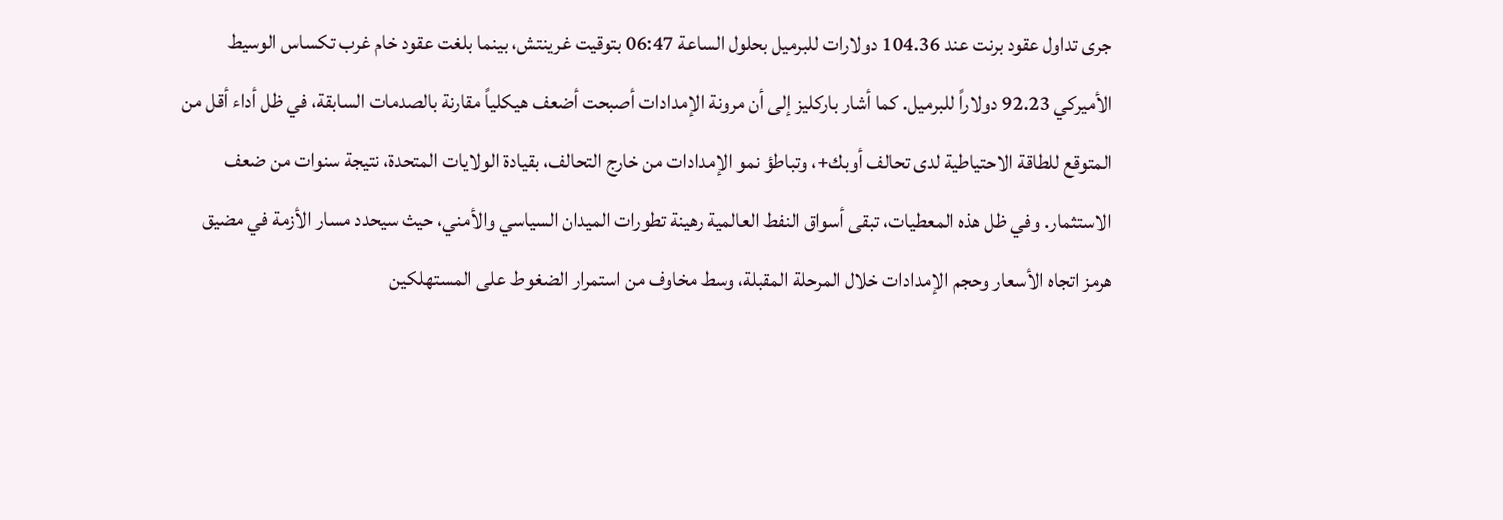جرى تداول عقود برنت عند 104.36 دولارات للبرميل بحلول الساعة 06:47 بتوقيت غرينتش، بينما بلغت عقود خام غرب تكساس الوسيط الأميركي 92.23 دولاراً للبرميل. كما أشار باركليز إلى أن مرونة الإمدادات أصبحت أضعف هيكلياً مقارنة بالصدمات السابقة، في ظل أداء أقل من المتوقع للطاقة الاحتياطية لدى تحالف أوبك+، وتباطؤ نمو الإمدادات من خارج التحالف، بقيادة الولايات المتحدة، نتيجة سنوات من ضعف الاستثمار. وفي ظل هذه المعطيات، تبقى أسواق النفط العالمية رهينة تطورات الميدان السياسي والأمني، حيث سيحدد مسار الأزمة في مضيق هرمز اتجاه الأسعار وحجم الإمدادات خلال المرحلة المقبلة، وسط مخاوف من استمرار الضغوط على المستهلكين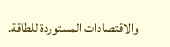والاقتصادات المستوردة للطاقة.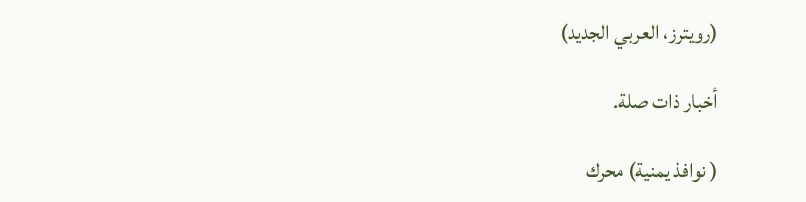(رويترز، العربي الجديد)

أخبار ذات صلة.

( نوافذ يمنية) محرك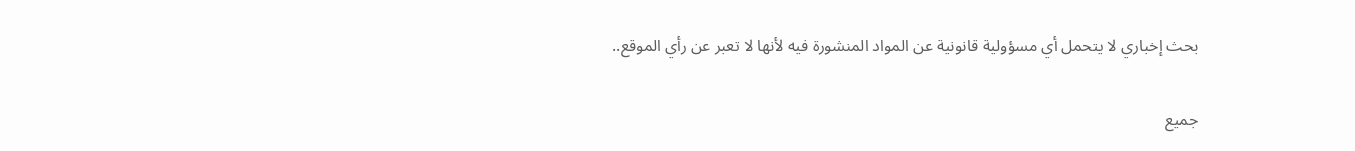بحث إخباري لا يتحمل أي مسؤولية قانونية عن المواد المنشورة فيه لأنها لا تعبر عن رأي الموقع..

جميع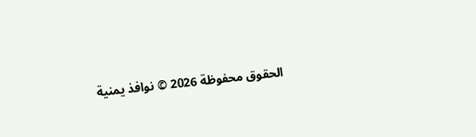الحقوق محفوظة 2026 © نوافذ يمنية